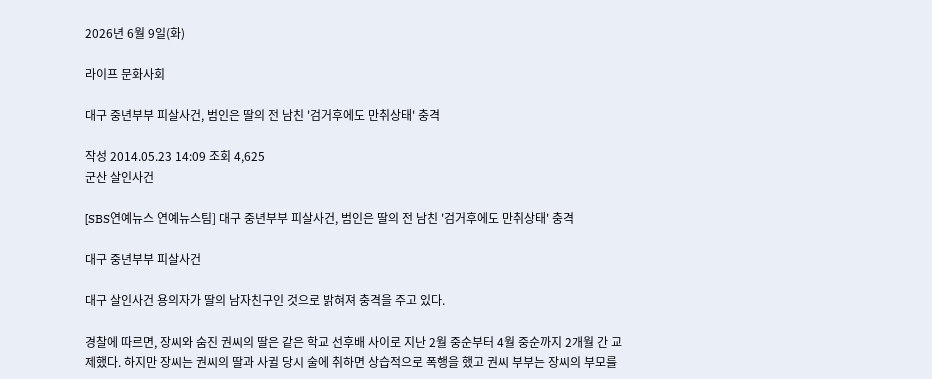2026년 6월 9일(화)

라이프 문화사회

대구 중년부부 피살사건, 범인은 딸의 전 남친 '검거후에도 만취상태' 충격

작성 2014.05.23 14:09 조회 4,625
군산 살인사건

[SBS연예뉴스 연예뉴스팀] 대구 중년부부 피살사건, 범인은 딸의 전 남친 '검거후에도 만취상태' 충격

대구 중년부부 피살사건

대구 살인사건 용의자가 딸의 남자친구인 것으로 밝혀져 충격을 주고 있다.

경찰에 따르면, 장씨와 숨진 권씨의 딸은 같은 학교 선후배 사이로 지난 2월 중순부터 4월 중순까지 2개월 간 교제했다. 하지만 장씨는 권씨의 딸과 사귈 당시 술에 취하면 상습적으로 폭행을 했고 권씨 부부는 장씨의 부모를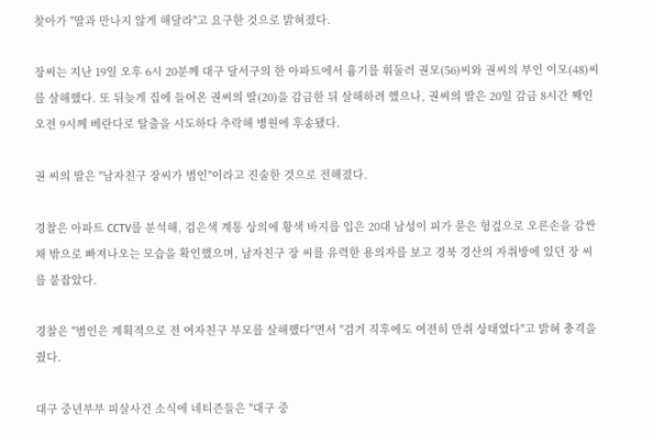찾아가 "딸과 만나지 않게 해달라"고 요구한 것으로 밝혀졌다.

장씨는 지난 19일 오후 6시 20분께 대구 달서구의 한 아파트에서 흉기를 휘둘러 권모(56)씨와 권씨의 부인 이모(48)씨를 살해했다. 또 뒤늦게 집에 들어온 권씨의 딸(20)을 감금한 뒤 살해하려 했으나, 권씨의 딸은 20일 감금 8시간 째인 오전 9시께 베란다로 탈출을 시도하다 추락해 병원에 후송됐다.

권 씨의 딸은 "남자친구 장씨가 범인"이라고 진술한 것으로 전해졌다.

경찰은 아파트 CCTV를 분석해, 검은색 계통 상의에 황색 바지를 입은 20대 남성이 피가 묻은 헝겊으로 오른손을 감싼 채 밖으로 빠져나오는 모습을 확인했으며, 남자친구 장 씨를 유력한 용의자를 보고 경북 경산의 자취방에 있던 장 씨를 붙잡았다.

경찰은 "범인은 계획적으로 전 여자친구 부모를 살해했다"면서 "검거 직후에도 여전히 만취 상태였다"고 밝혀 충격을 줬다.

대구 중년부부 피살사건 소식에 네티즌들은 "대구 중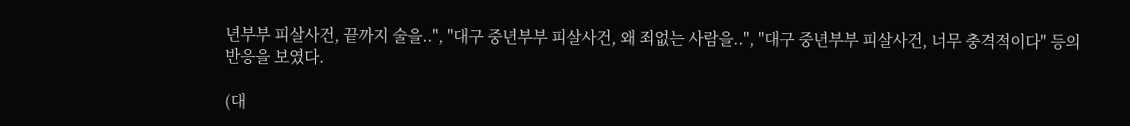년부부 피살사건, 끝까지 술을..", "대구 중년부부 피살사건, 왜 죄없는 사람을..", "대구 중년부부 피살사건, 너무 충격적이다" 등의 반응을 보였다.

(대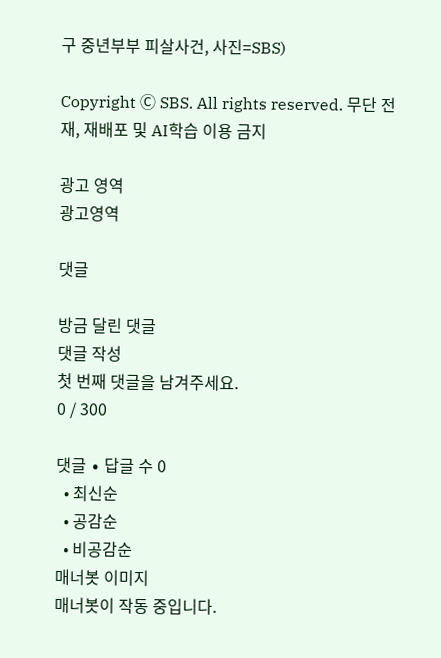구 중년부부 피살사건, 사진=SBS)

Copyright Ⓒ SBS. All rights reserved. 무단 전재, 재배포 및 AI학습 이용 금지

광고 영역
광고영역

댓글

방금 달린 댓글
댓글 작성
첫 번째 댓글을 남겨주세요.
0 / 300

댓글 ∙ 답글 수 0
  • 최신순
  • 공감순
  • 비공감순
매너봇 이미지
매너봇이 작동 중입니다.